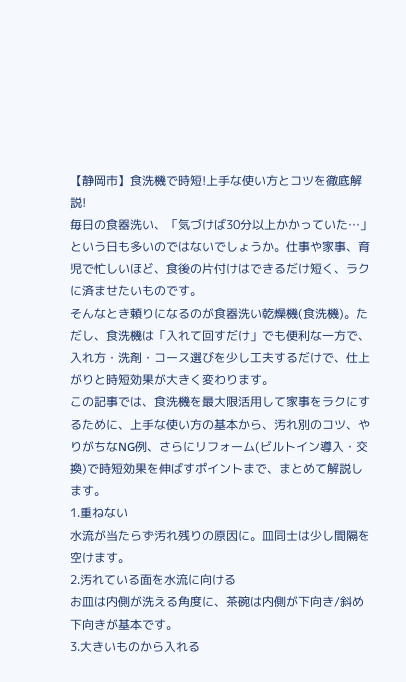【静岡市】食洗機で時短!上手な使い方とコツを徹底解説!
毎日の食器洗い、「気づけば30分以上かかっていた…」という日も多いのではないでしょうか。仕事や家事、育児で忙しいほど、食後の片付けはできるだけ短く、ラクに済ませたいものです。
そんなとき頼りになるのが食器洗い乾燥機(食洗機)。ただし、食洗機は「入れて回すだけ」でも便利な一方で、入れ方・洗剤・コース選びを少し工夫するだけで、仕上がりと時短効果が大きく変わります。
この記事では、食洗機を最大限活用して家事をラクにするために、上手な使い方の基本から、汚れ別のコツ、やりがちなNG例、さらにリフォーム(ビルトイン導入・交換)で時短効果を伸ばすポイントまで、まとめて解説します。
1.重ねない
水流が当たらず汚れ残りの原因に。皿同士は少し間隔を空けます。
2.汚れている面を水流に向ける
お皿は内側が洗える角度に、茶碗は内側が下向き/斜め下向きが基本です。
3.大きいものから入れる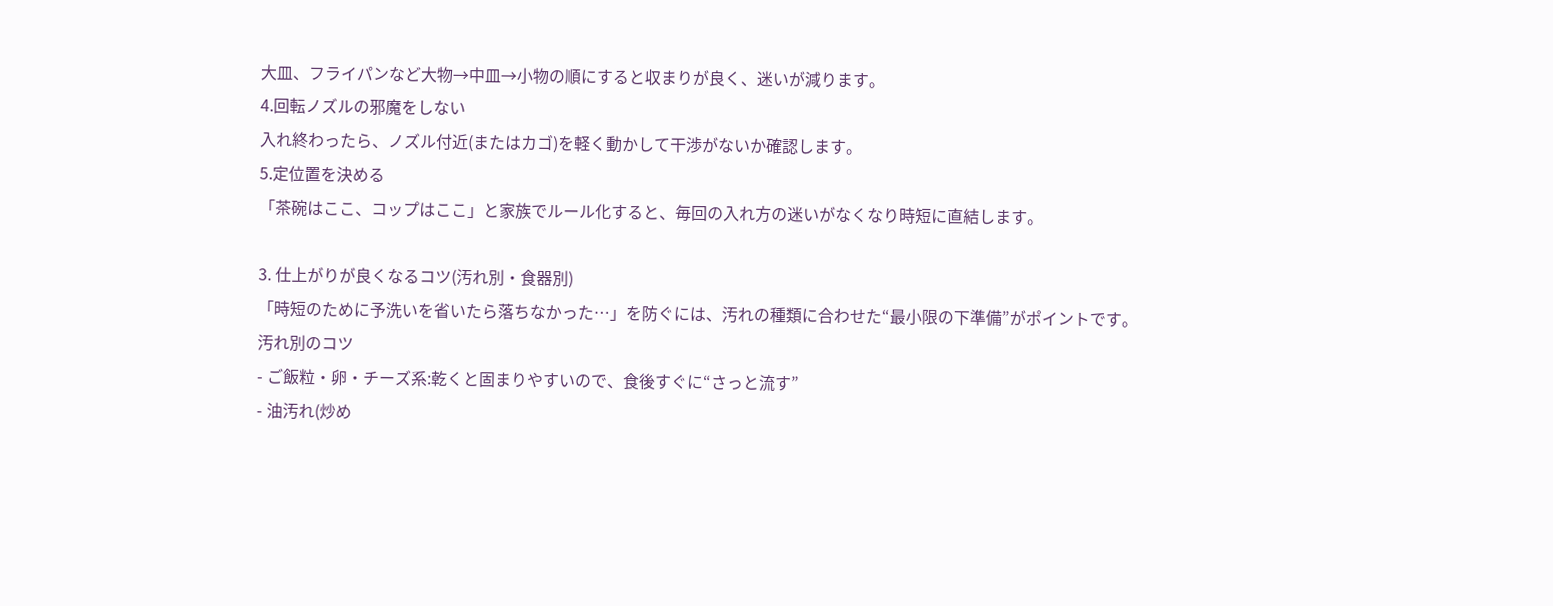大皿、フライパンなど大物→中皿→小物の順にすると収まりが良く、迷いが減ります。
4.回転ノズルの邪魔をしない
入れ終わったら、ノズル付近(またはカゴ)を軽く動かして干渉がないか確認します。
5.定位置を決める
「茶碗はここ、コップはここ」と家族でルール化すると、毎回の入れ方の迷いがなくなり時短に直結します。

3. 仕上がりが良くなるコツ(汚れ別・食器別)
「時短のために予洗いを省いたら落ちなかった…」を防ぐには、汚れの種類に合わせた“最小限の下準備”がポイントです。
汚れ別のコツ
- ご飯粒・卵・チーズ系:乾くと固まりやすいので、食後すぐに“さっと流す”
- 油汚れ(炒め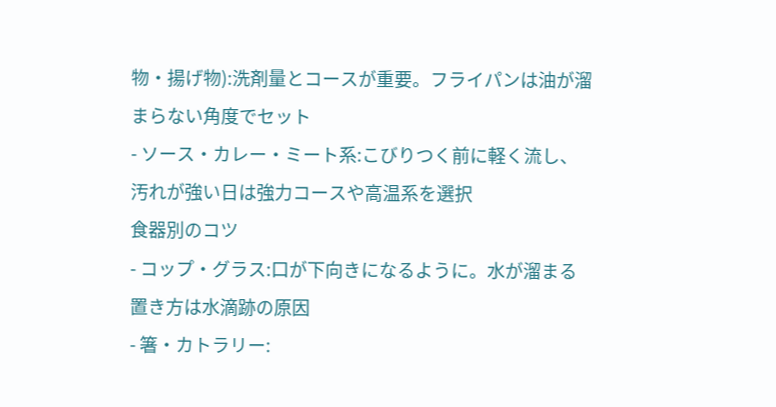物・揚げ物):洗剤量とコースが重要。フライパンは油が溜まらない角度でセット
- ソース・カレー・ミート系:こびりつく前に軽く流し、汚れが強い日は強力コースや高温系を選択
食器別のコツ
- コップ・グラス:口が下向きになるように。水が溜まる置き方は水滴跡の原因
- 箸・カトラリー: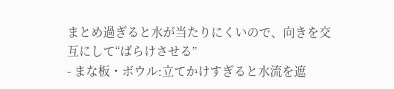まとめ過ぎると水が当たりにくいので、向きを交互にして“ばらけさせる”
- まな板・ボウル:立てかけすぎると水流を遮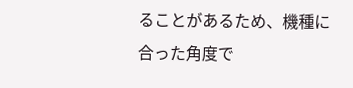ることがあるため、機種に合った角度で